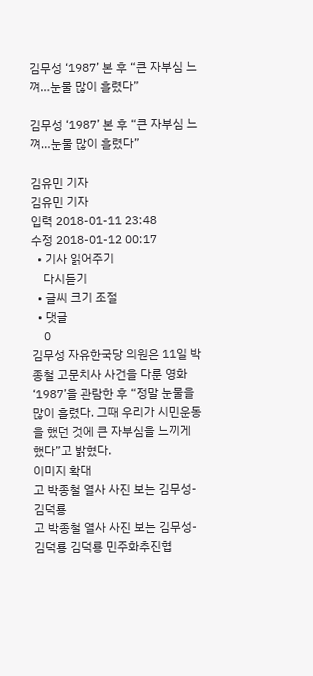김무성 ‘1987’ 본 후 “큰 자부심 느껴…눈물 많이 흘렸다”

김무성 ‘1987’ 본 후 “큰 자부심 느껴…눈물 많이 흘렸다”

김유민 기자
김유민 기자
입력 2018-01-11 23:48
수정 2018-01-12 00:17
  • 기사 읽어주기
    다시듣기
  • 글씨 크기 조절
  • 댓글
    0
김무성 자유한국당 의원은 11일 박종철 고문치사 사건을 다룬 영화 ‘1987’을 관람한 후 “정말 눈물을 많이 흘렸다. 그때 우리가 시민운동을 했던 것에 큰 자부심을 느끼게 했다”고 밝혔다.
이미지 확대
고 박종철 열사 사진 보는 김무성-김덕룡
고 박종철 열사 사진 보는 김무성-김덕룡 김덕룡 민주화추진협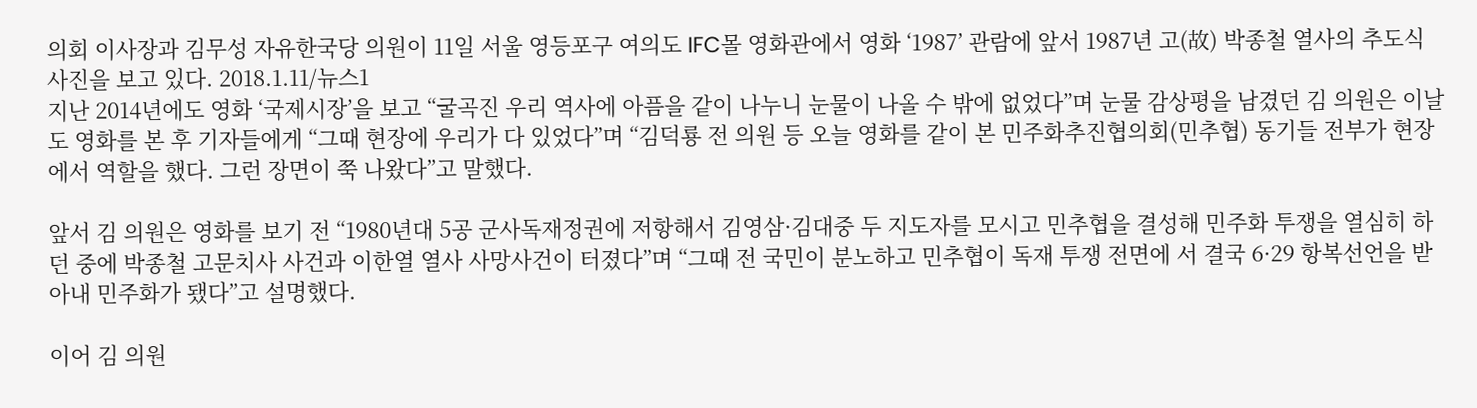의회 이사장과 김무성 자유한국당 의원이 11일 서울 영등포구 여의도 IFC몰 영화관에서 영화 ‘1987’ 관람에 앞서 1987년 고(故) 박종철 열사의 추도식 사진을 보고 있다. 2018.1.11/뉴스1
지난 2014년에도 영화 ‘국제시장’을 보고 “굴곡진 우리 역사에 아픔을 같이 나누니 눈물이 나올 수 밖에 없었다”며 눈물 감상평을 남겼던 김 의원은 이날도 영화를 본 후 기자들에게 “그때 현장에 우리가 다 있었다”며 “김덕룡 전 의원 등 오늘 영화를 같이 본 민주화추진협의회(민추협) 동기들 전부가 현장에서 역할을 했다. 그런 장면이 쭉 나왔다”고 말했다.

앞서 김 의원은 영화를 보기 전 “1980년대 5공 군사독재정권에 저항해서 김영삼·김대중 두 지도자를 모시고 민추협을 결성해 민주화 투쟁을 열심히 하던 중에 박종철 고문치사 사건과 이한열 열사 사망사건이 터졌다”며 “그때 전 국민이 분노하고 민추협이 독재 투쟁 전면에 서 결국 6·29 항복선언을 받아내 민주화가 됐다”고 설명했다.

이어 김 의원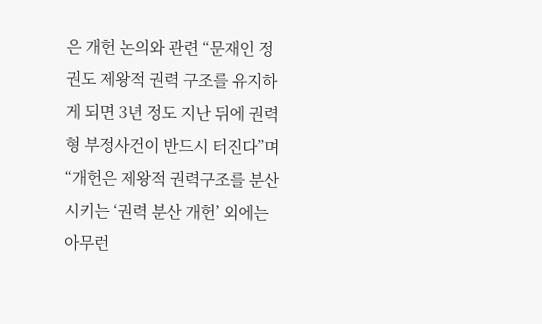은 개헌 논의와 관련 “문재인 정권도 제왕적 권력 구조를 유지하게 되면 3년 정도 지난 뒤에 권력형 부정사건이 반드시 터진다”며 “개헌은 제왕적 권력구조를 분산시키는 ‘권력 분산 개헌’ 외에는 아무런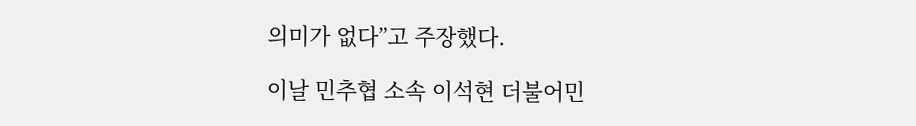의미가 없다”고 주장했다.

이날 민추협 소속 이석현 더불어민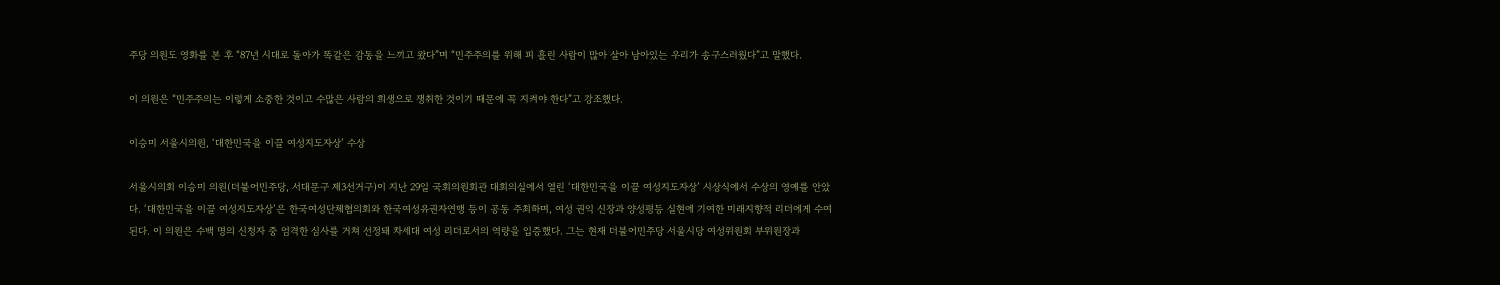주당 의원도 영화를 본 후 “87년 시대로 돌아가 똑같은 감동을 느끼고 왔다”며 “민주주의를 위해 피 흘린 사람이 많아 살아 남아있는 우리가 송구스러웠다”고 말했다.

이 의원은 “민주주의는 이렇게 소중한 것이고 수많은 사람의 희생으로 쟁취한 것이기 때문에 꼭 지켜야 한다”고 강조했다.

이승미 서울시의원, ‘대한민국을 이끌 여성지도자상’ 수상

서울시의회 이승미 의원(더불어민주당, 서대문구 제3선거구)이 지난 29일 국회의원회관 대회의실에서 열린 ‘대한민국을 이끌 여성지도자상’ 시상식에서 수상의 영예를 안았다. ‘대한민국을 이끌 여성지도자상’은 한국여성단체협의회와 한국여성유권자연맹 등이 공동 주최하며, 여성 권익 신장과 양성평등 실현에 기여한 미래지향적 리더에게 수여된다. 이 의원은 수백 명의 신청자 중 엄격한 심사를 거쳐 선정돼 차세대 여성 리더로서의 역량을 입증했다. 그는 현재 더불어민주당 서울시당 여성위원회 부위원장과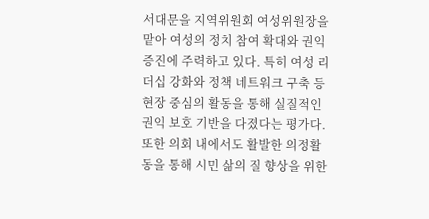서대문을 지역위원회 여성위원장을 맡아 여성의 정치 참여 확대와 권익 증진에 주력하고 있다. 특히 여성 리더십 강화와 정책 네트워크 구축 등 현장 중심의 활동을 통해 실질적인 권익 보호 기반을 다졌다는 평가다. 또한 의회 내에서도 활발한 의정활동을 통해 시민 삶의 질 향상을 위한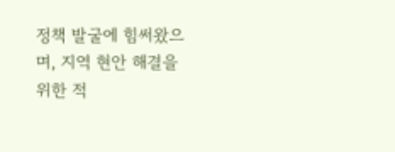정책 발굴에 힘써왔으며, 지역 현안 해결을 위한 적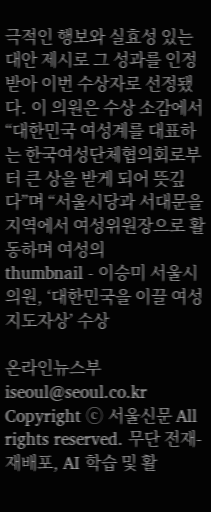극적인 행보와 실효성 있는 대안 제시로 그 성과를 인정받아 이번 수상자로 선정됐다. 이 의원은 수상 소감에서 “대한민국 여성계를 대표하는 한국여성단체협의회로부터 큰 상을 받게 되어 뜻깊다”며 “서울시당과 서대문을 지역에서 여성위원장으로 활동하며 여성의
thumbnail - 이승미 서울시의원, ‘대한민국을 이끌 여성지도자상’ 수상

온라인뉴스부 iseoul@seoul.co.kr
Copyright ⓒ 서울신문 All rights reserved. 무단 전재-재배포, AI 학습 및 활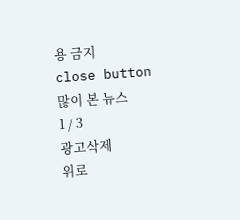용 금지
close button
많이 본 뉴스
1 / 3
광고삭제
위로